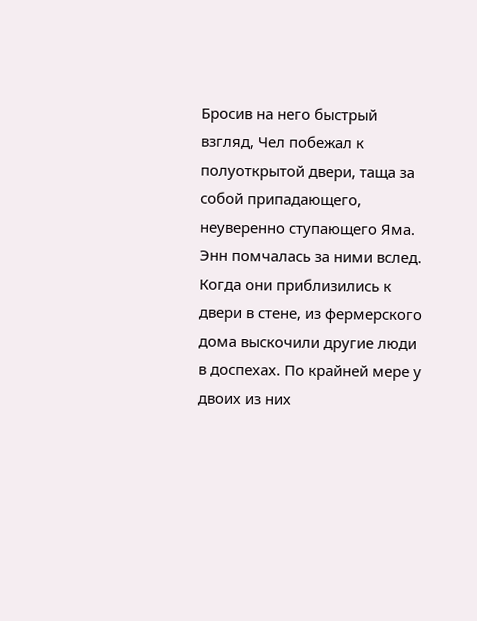Бросив на него быстрый взгляд, Чел побежал к полуоткрытой двери, таща за собой припадающего, неуверенно ступающего Яма. Энн помчалась за ними вслед. Когда они приблизились к двери в стене, из фермерского дома выскочили другие люди в доспехах. По крайней мере у двоих из них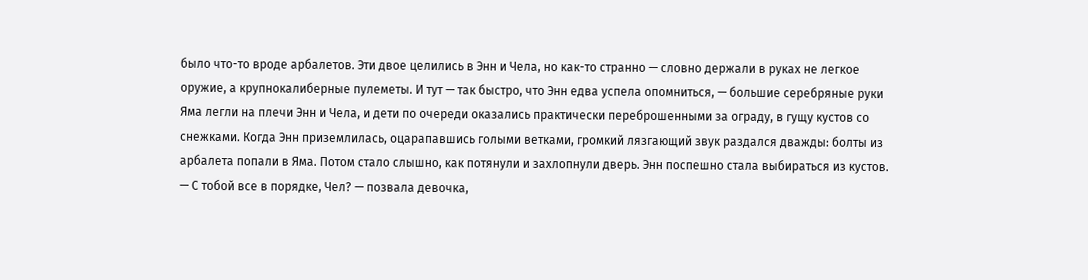было что-то вроде арбалетов. Эти двое целились в Энн и Чела, но как-то странно — словно держали в руках не легкое оружие, а крупнокалиберные пулеметы. И тут — так быстро, что Энн едва успела опомниться, — большие серебряные руки Яма легли на плечи Энн и Чела, и дети по очереди оказались практически переброшенными за ограду, в гущу кустов со снежками. Когда Энн приземлилась, оцарапавшись голыми ветками, громкий лязгающий звук раздался дважды: болты из арбалета попали в Яма. Потом стало слышно, как потянули и захлопнули дверь. Энн поспешно стала выбираться из кустов.
— С тобой все в порядке, Чел? — позвала девочка,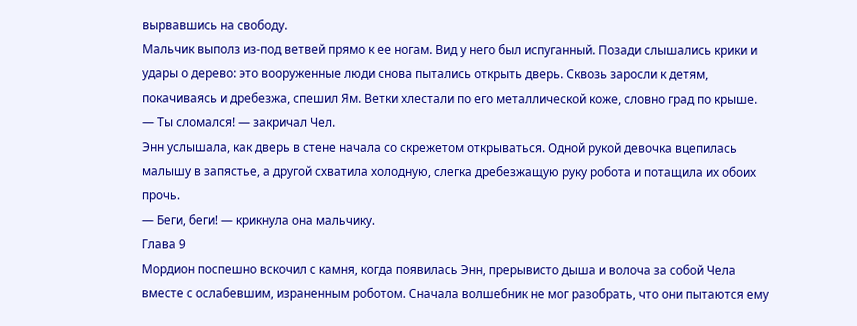вырвавшись на свободу.
Мальчик выполз из-под ветвей прямо к ее ногам. Вид у него был испуганный. Позади слышались крики и удары о дерево: это вооруженные люди снова пытались открыть дверь. Сквозь заросли к детям, покачиваясь и дребезжа, спешил Ям. Ветки хлестали по его металлической коже, словно град по крыше.
— Ты сломался! — закричал Чел.
Энн услышала, как дверь в стене начала со скрежетом открываться. Одной рукой девочка вцепилась малышу в запястье, а другой схватила холодную, слегка дребезжащую руку робота и потащила их обоих прочь.
— Беги, беги! — крикнула она мальчику.
Глава 9
Мордион поспешно вскочил с камня, когда появилась Энн, прерывисто дыша и волоча за собой Чела вместе с ослабевшим, израненным роботом. Сначала волшебник не мог разобрать, что они пытаются ему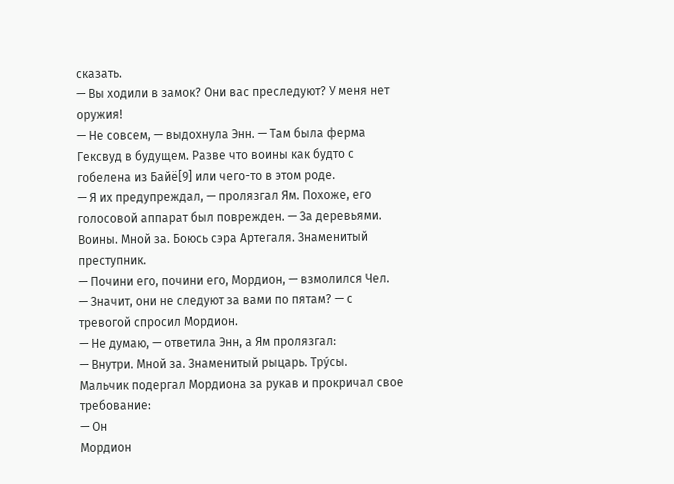сказать.
— Вы ходили в замок? Они вас преследуют? У меня нет оружия!
— Не совсем, — выдохнула Энн. — Там была ферма Гексвуд в будущем. Разве что воины как будто с гобелена из Байё[9] или чего-то в этом роде.
— Я их предупреждал, — пролязгал Ям. Похоже, его голосовой аппарат был поврежден. — За деревьями. Воины. Мной за. Боюсь сэра Артегаля. Знаменитый преступник.
— Почини его, почини его, Мордион, — взмолился Чел.
— Значит, они не следуют за вами по пятам? — с тревогой спросил Мордион.
— Не думаю, — ответила Энн, а Ям пролязгал:
— Внутри. Мной за. Знаменитый рыцарь. Тру́сы.
Мальчик подергал Мордиона за рукав и прокричал свое требование:
— Он
Мордион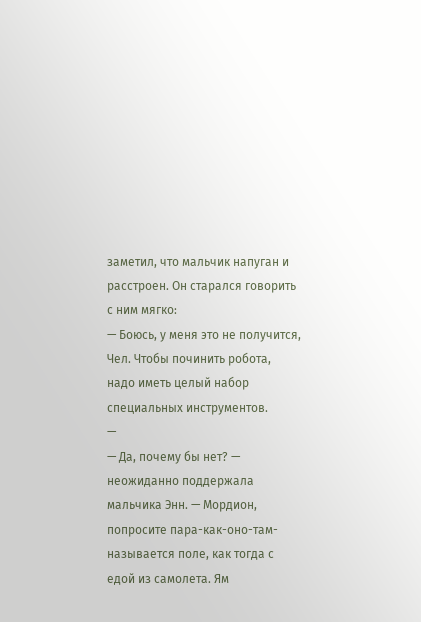заметил, что мальчик напуган и расстроен. Он старался говорить с ним мягко:
— Боюсь, у меня это не получится, Чел. Чтобы починить робота, надо иметь целый набор специальных инструментов.
—
— Да, почему бы нет? — неожиданно поддержала мальчика Энн. — Мордион, попросите пара-как-оно-там-называется поле, как тогда с едой из самолета. Ям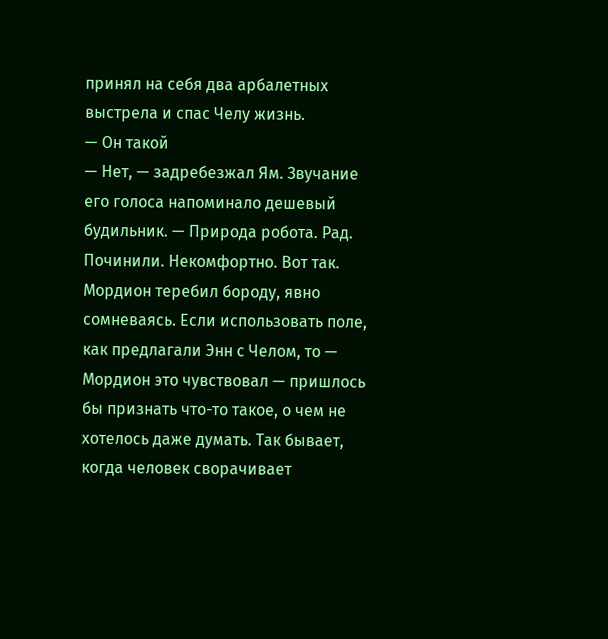принял на себя два арбалетных выстрела и спас Челу жизнь.
— Он такой
— Нет, — задребезжал Ям. Звучание его голоса напоминало дешевый будильник. — Природа робота. Рад. Починили. Некомфортно. Вот так.
Мордион теребил бороду, явно сомневаясь. Если использовать поле, как предлагали Энн с Челом, то — Мордион это чувствовал — пришлось бы признать что-то такое, о чем не хотелось даже думать. Так бывает, когда человек сворачивает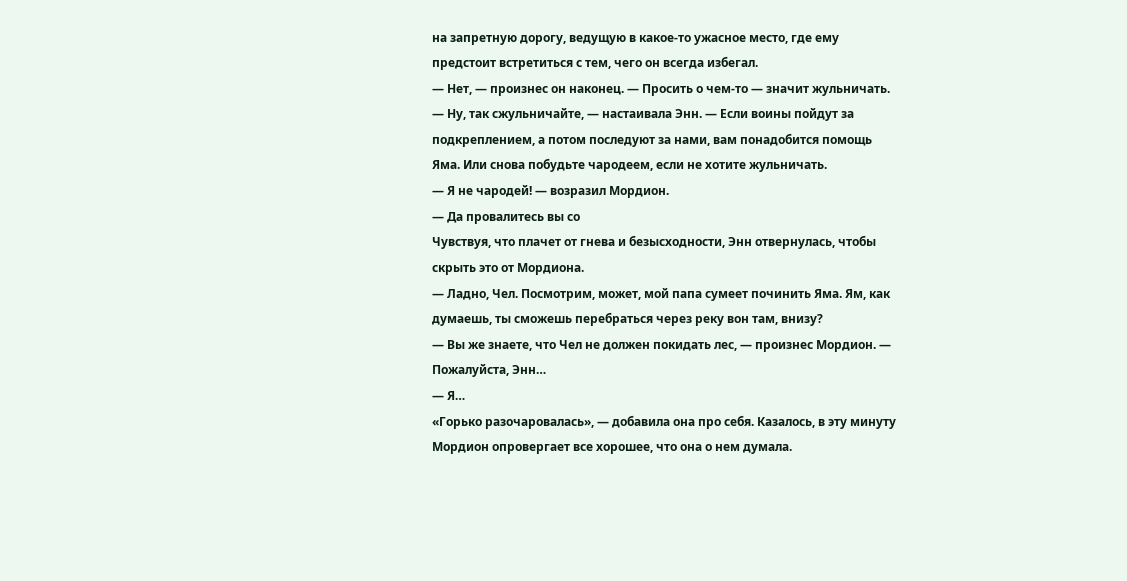на запретную дорогу, ведущую в какое-то ужасное место, где ему предстоит встретиться с тем, чего он всегда избегал.
— Нет, — произнес он наконец. — Просить о чем-то — значит жульничать.
— Ну, так сжульничайте, — настаивала Энн. — Если воины пойдут за подкреплением, а потом последуют за нами, вам понадобится помощь Яма. Или снова побудьте чародеем, если не хотите жульничать.
— Я не чародей! — возразил Мордион.
— Да провалитесь вы со
Чувствуя, что плачет от гнева и безысходности, Энн отвернулась, чтобы скрыть это от Мордиона.
— Ладно, Чел. Посмотрим, может, мой папа сумеет починить Яма. Ям, как думаешь, ты сможешь перебраться через реку вон там, внизу?
— Вы же знаете, что Чел не должен покидать лес, — произнес Мордион. — Пожалуйста, Энн…
— Я…
«Горько разочаровалась», — добавила она про себя. Казалось, в эту минуту Мордион опровергает все хорошее, что она о нем думала.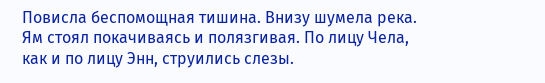Повисла беспомощная тишина. Внизу шумела река. Ям стоял покачиваясь и полязгивая. По лицу Чела, как и по лицу Энн, струились слезы.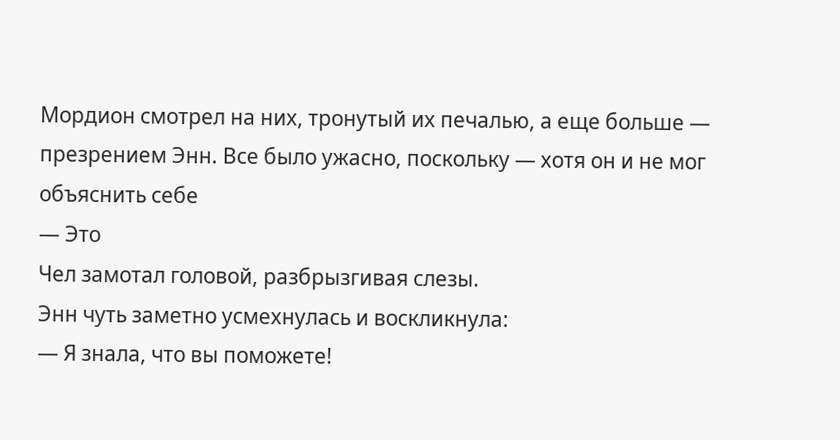Мордион смотрел на них, тронутый их печалью, а еще больше — презрением Энн. Все было ужасно, поскольку — хотя он и не мог объяснить себе
— Это
Чел замотал головой, разбрызгивая слезы.
Энн чуть заметно усмехнулась и воскликнула:
— Я знала, что вы поможете!